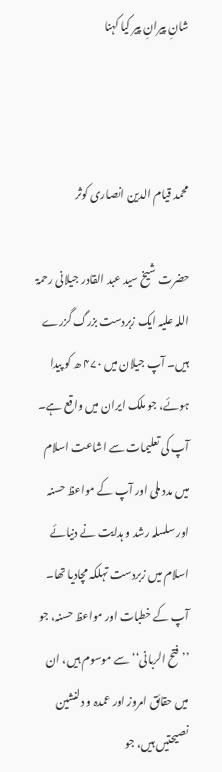شانِ پیرانِ پیر کیا کہنا



محمد قیام الدین انصاری کوثر

حضرت شیخ سید عبد القادر جیلانی رحمۃ اللہ علیہ ایک زبردست بزرگ گزرے ہیں۔ آپ جیلان میں ۴۷۰ ھ کو پیدا ہوئے، جو ملک ایران میں واقع ہے۔ آپ کی تعلیمات سے اشاعت اسلام میں مدد ملی اور آپ کے مواعظ حسنہ اور سلسلہ رشد و ہدایت نے دنیائے اسلام میں زبردست تہلکہ مچادیا تھا۔ آپ کے خطبات اور مواعظ حسنہ، جو ’’فتح الربانی‘‘ سے موسوم ہیں، ان میں حقائق امروز اور عمدہ و دلنشین نصیحتیں ہیں، جو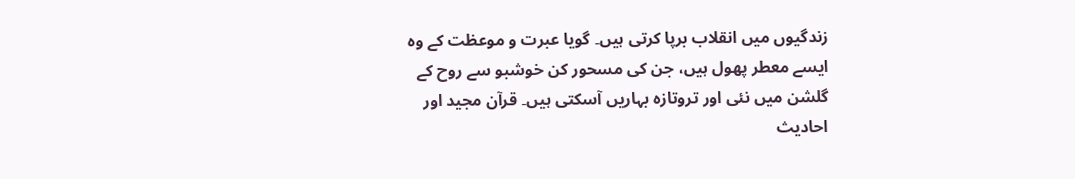زندگیوں میں انقلاب برپا کرتی ہیں۔ گویا عبرت و موعظت کے وہ ایسے معطر پھول ہیں، جن کی مسحور کن خوشبو سے روح کے گلشن میں نئی اور تروتازہ بہاریں آسکتی ہیں۔ قرآن مجید اور احادیث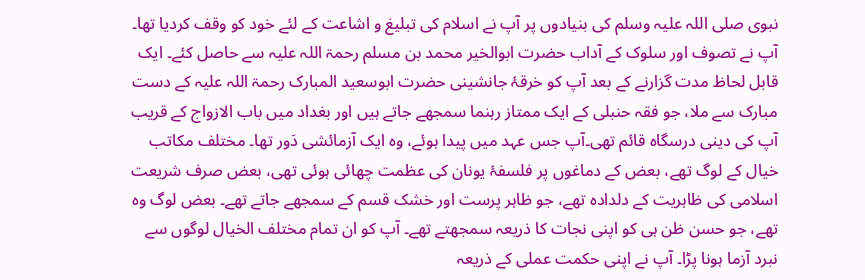نبوی صلی اللہ علیہ وسلم کی بنیادوں پر آپ نے اسلام کی تبلیغ و اشاعت کے لئے خود کو وقف کردیا تھا۔ آپ نے تصوف اور سلوک کے آداب حضرت ابوالخیر محمد بن مسلم رحمۃ اللہ علیہ سے حاصل کئے۔ ایک قابل لحاظ مدت گزارنے کے بعد آپ کو خرقۂ جانشینی حضرت ابوسعید المبارک رحمۃ اللہ علیہ کے دست مبارک سے ملا، جو فقہ حنبلی کے ایک ممتاز رہنما سمجھے جاتے ہیں اور بغداد میں باب الازواج کے قریب آپ کی دینی درسگاہ قائم تھی۔آپ جس عہد میں پیدا ہوئے، وہ ایک آزمائشی دَور تھا۔ مختلف مکاتب خیال کے لوگ تھے، بعض کے دماغوں پر فلسفۂ یونان کی عظمت چھائی ہوئی تھی، بعض صرف شریعت اسلامی کی ظاہریت کے دلدادہ تھے، جو ظاہر پرست اور خشک قسم کے سمجھے جاتے تھے۔ بعض لوگ وہ تھے، جو حسن ظن ہی کو اپنی نجات کا ذریعہ سمجھتے تھے۔ آپ کو ان تمام مختلف الخیال لوگوں سے نبرد آزما ہونا پڑا۔ آپ نے اپنی حکمت عملی کے ذریعہ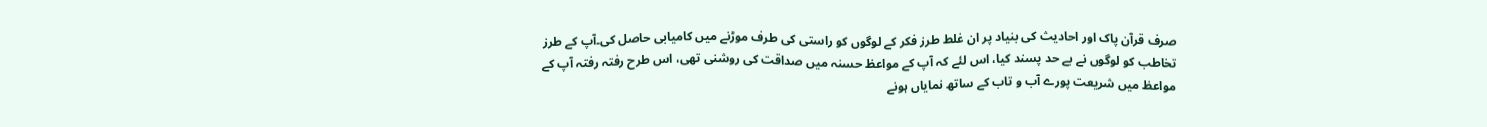صرف قرآن پاک اور احادیث کی بنیاد پر ان غلط طرز فکر کے لوگوں کو راستی کی طرف موڑنے میں کامیابی حاصل کی۔آپ کے طرز تخاطب کو لوگوں نے بے حد پسند کیا، اس لئے کہ آپ کے مواعظ حسنہ میں صداقت کی روشنی تھی، اس طرح رفتہ رفتہ آپ کے مواعظ میں شریعت پورے آب و تاب کے ساتھ نمایاں ہونے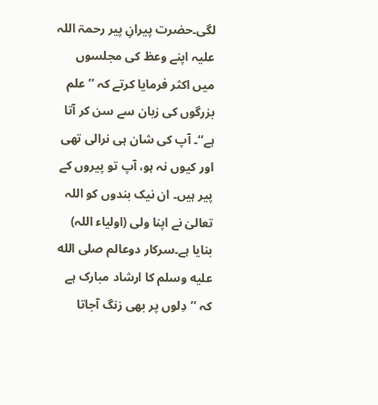لگی۔حضرت پیرانِ پیر رحمۃ اللہ علیہ اپنے وعظ کی مجلسوں میں اکثر فرمایا کرتے کہ ’’علم بزرگوں کی زبان سے سن کر آتا ہے‘‘۔ آپ کی شان ہی نرالی تھی اور کیوں نہ ہو، آپ تو پیروں کے پیر ہیں۔ ان نیک بندوں کو اللہ تعالیٰ نے اپنا ولی (اولیاء اللہ) بنایا ہے۔سرکار دوعالم صلى الله عليه وسلم کا ارشاد مبارک ہے کہ ’’دِلوں پر بھی زنگ آجاتا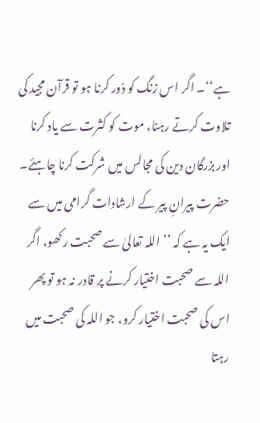ہے‘‘۔ اگر اس زنگ کو دُور کرنا ہو تو قرآن مجید کی تلاوت کرتے رہنا، موت کو کثرت سے یاد کرنا اور بزرگان دین کی مجالس میں شرکت کرنا چاہئے۔ حضرت پیرانِ پیر کے ارشادات گرامی میں سے ایک یہ ہے کہ ’’اللہ تعالیٰ سے صحبت رکھو، اگر اللہ سے صحبت اختیار کرنے پر قادر نہ ہو تو پھر اس کی صحبت اختیار کرو، جو اللہ کی صحبت میں رہتا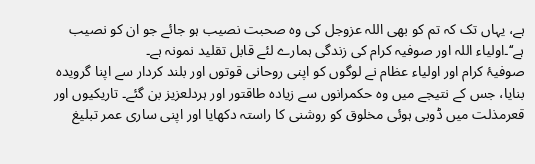ہے، یہاں تک کہ تم کو بھی اللہ عزوجل کی وہ صحبت نصیب ہو جائے جو ان کو نصیب ہے‘‘۔اولیاء اللہ اور صوفیہ کرام کی زندگی ہمارے لئے قابل تقلید نمونہ ہے۔
صوفیۂ کرام اور اولیاء عظام نے لوگوں کو اپنی روحانی قوتوں اور بلند کردار سے اپنا گرویدہ بنایا، جس کے نتیجے میں وہ حکمرانوں سے زیادہ طاقتور اور ہردلعزیز بن گئے۔ تاریکیوں اور قعرمذلت میں ڈوبی ہوئی مخلوق کو روشنی کا راستہ دکھایا اور اپنی ساری عمر تبلیغ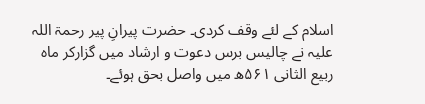اسلام کے لئے وقف کردی۔ حضرت پیرانِ پیر رحمۃ اللہ علیہ نے چالیس برس دعوت و ارشاد میں گزارکر ماہ ربیع الثانی ۵۶۱ھ میں واصل بحق ہوئے۔